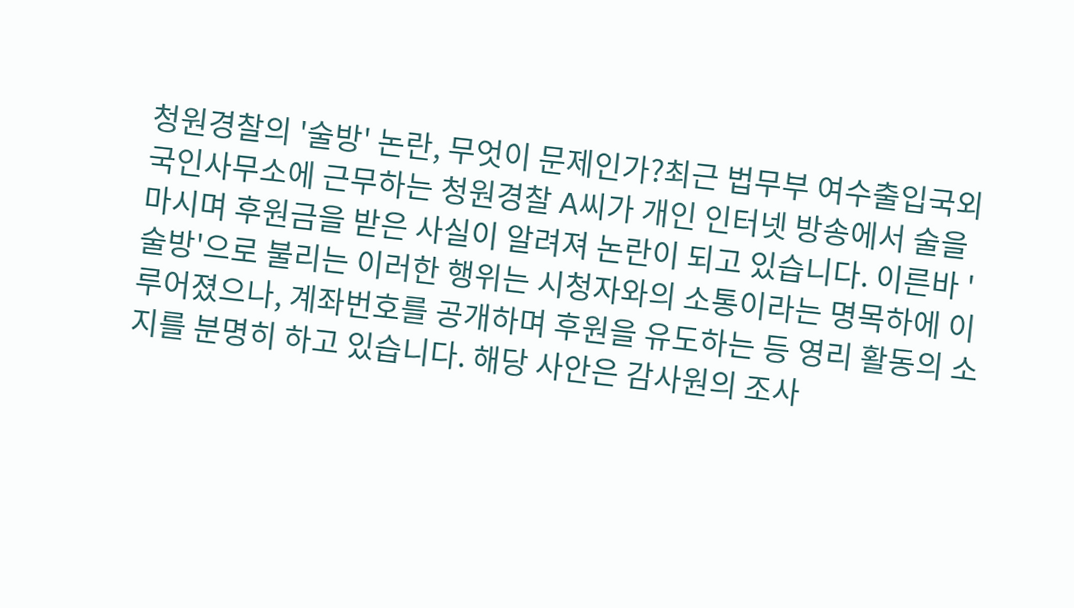청원경찰의 '술방' 논란, 무엇이 문제인가?최근 법무부 여수출입국외국인사무소에 근무하는 청원경찰 A씨가 개인 인터넷 방송에서 술을 마시며 후원금을 받은 사실이 알려져 논란이 되고 있습니다. 이른바 '술방'으로 불리는 이러한 행위는 시청자와의 소통이라는 명목하에 이루어졌으나, 계좌번호를 공개하며 후원을 유도하는 등 영리 활동의 소지를 분명히 하고 있습니다. 해당 사안은 감사원의 조사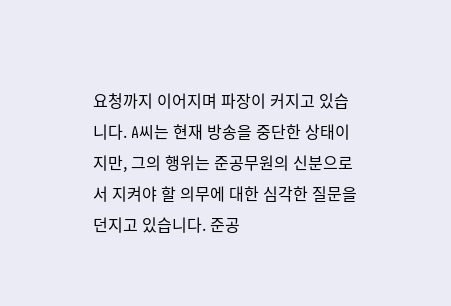요청까지 이어지며 파장이 커지고 있습니다. A씨는 현재 방송을 중단한 상태이지만, 그의 행위는 준공무원의 신분으로서 지켜야 할 의무에 대한 심각한 질문을 던지고 있습니다. 준공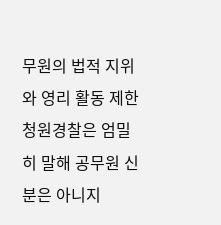무원의 법적 지위와 영리 활동 제한청원경찰은 엄밀히 말해 공무원 신분은 아니지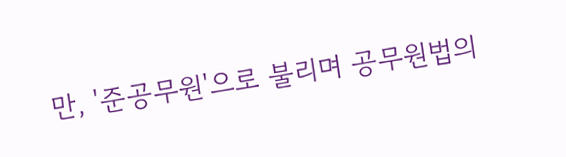만, '준공무원'으로 불리며 공무원법의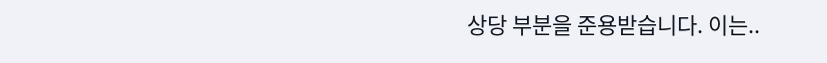상당 부분을 준용받습니다. 이는..